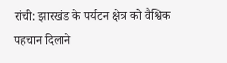रांची: झारखंड के पर्यटन क्षेत्र को वैश्विक पहचान दिलाने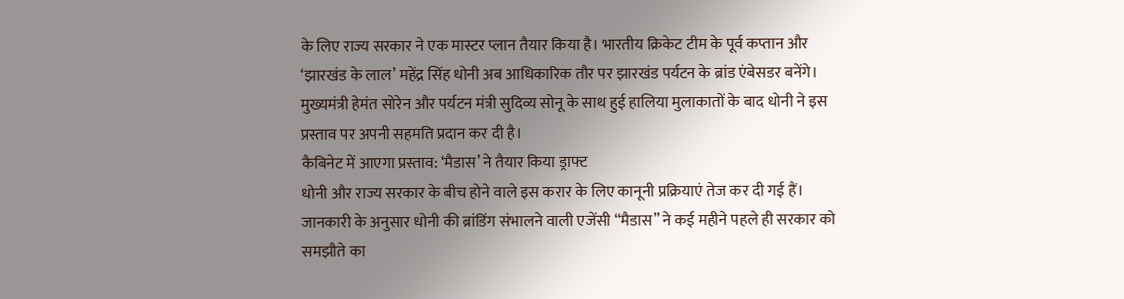के लिए राज्य सरकार ने एक मास्टर प्लान तैयार किया है। भारतीय क्रिकेट टीम के पूर्व कप्तान और ‘झारखंड के लाल’ महेंद्र सिंह धोनी अब आधिकारिक तौर पर झारखंड पर्यटन के ब्रांड एंबेसडर बनेंगे। मुख्यमंत्री हेमंत सोरेन और पर्यटन मंत्री सुदिव्य सोनू के साथ हुई हालिया मुलाकातों के बाद धोनी ने इस प्रस्ताव पर अपनी सहमति प्रदान कर दी है।
कैबिनेट में आएगा प्रस्ताव: ‘मैडास’ ने तैयार किया ड्राफ्ट
धोनी और राज्य सरकार के बीच होने वाले इस करार के लिए कानूनी प्रक्रियाएं तेज कर दी गई हैं। जानकारी के अनुसार धोनी की ब्रांडिंग संभालने वाली एजेंसी “मैडास” ने कई महीने पहले ही सरकार को समझौते का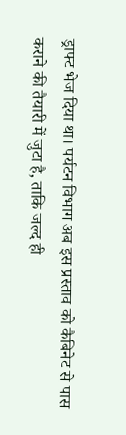ड्राफ्ट भेज दिया था। पर्यटन विभाग अब इस प्रस्ताव को कैबिनेट से पास कराने की तैयारी में जुटा है, ताकि जल्द ही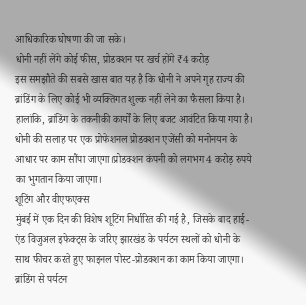आधिकारिक घोषणा की जा सके।
धोनी नहीं लेंगे कोई फीस, प्रोडक्शन पर खर्च होंगे ₹4 करोड़
इस समझौते की सबसे खास बात यह है कि धोनी ने अपने गृह राज्य की ब्रांडिंग के लिए कोई भी व्यक्तिगत शुल्क नहीं लेने का फैसला किया है। हालांकि, ब्रांडिंग के तकनीकी कार्यों के लिए बजट आवंटित किया गया है। धोनी की सलाह पर एक प्रोफेशनल प्रोडक्शन एजेंसी को मनोनयन के आधार पर काम सौंपा जाएगा।प्रोडक्शन कंपनी को लगभग 4 करोड़ रुपये का भुगतान किया जाएगा।
शूटिंग और वीएफएक्स
मुंबई में एक दिन की विशेष शूटिंग निर्धारित की गई है, जिसके बाद हाई-एंड विजुअल इफेक्ट्स के जरिए झारखंड के पर्यटन स्थलों को धोनी के साथ फीचर करते हुए फाइनल पोस्ट-प्रोडक्शन का काम किया जाएगा।
ब्रांडिंग से पर्यटन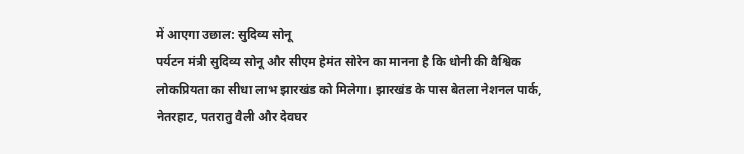में आएगा उछाल: सुदिव्य सोनू
पर्यटन मंत्री सुदिव्य सोनू और सीएम हेमंत सोरेन का मानना है कि धोनी की वैश्विक लोकप्रियता का सीधा लाभ झारखंड को मिलेगा। झारखंड के पास बेतला नेशनल पार्क, नेतरहाट, पतरातु वैली और देवघर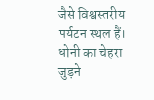जैसे विश्वस्तरीय पर्यटन स्थल हैं। धोनी का चेहरा जुड़ने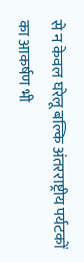से न केवल घरेलू बल्कि अंतरराष्ट्रीय पर्यटकों का आकर्षण भी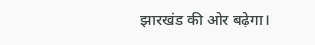झारखंड की ओर बढ़ेगा।